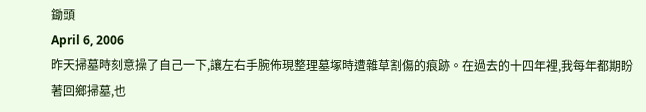鋤頭
April 6, 2006
昨天掃墓時刻意操了自己一下,讓左右手腕佈現整理墓塚時遭雜草割傷的痕跡。在過去的十四年裡,我每年都期盼著回鄉掃墓,也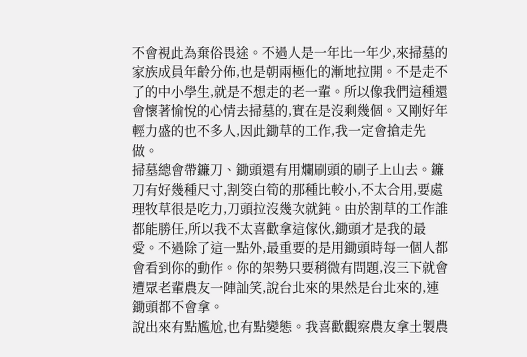不會視此為棄俗畏途。不過人是一年比一年少,來掃墓的家族成員年齡分佈,也是朝兩極化的漸地拉開。不是走不了的中小學生,就是不想走的老一輩。所以像我們這種還會懷著愉悅的心情去掃墓的,實在是沒剩幾個。又剛好年輕力盛的也不多人,因此鋤草的工作,我一定會搶走先做。
掃墓總會帶鐮刀、鋤頭還有用爛刷頭的刷子上山去。鐮刀有好幾種尺寸,割筊白筍的那種比較小,不太合用,要處理牧草很是吃力,刀頭拉沒幾次就鈍。由於割草的工作誰都能勝任,所以我不太喜歡拿這傢伙,鋤頭才是我的最愛。不過除了這一點外,最重要的是用鋤頭時每一個人都會看到你的動作。你的架勢只要稍微有問題,沒三下就會遭眾老輩農友一陣訕笑,說台北來的果然是台北來的,連鋤頭都不會拿。
說出來有點尷尬,也有點變態。我喜歡觀察農友拿土製農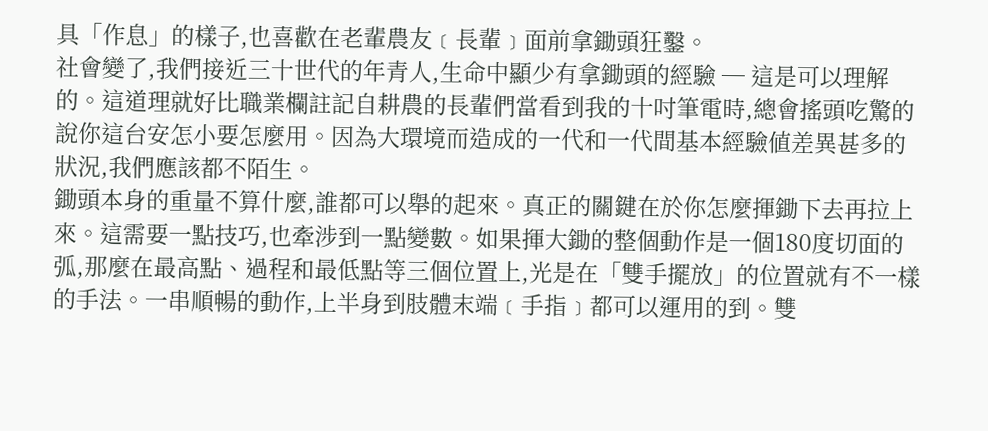具「作息」的樣子,也喜歡在老輩農友﹝長輩﹞面前拿鋤頭狂鑿。
社會變了,我們接近三十世代的年青人,生命中顯少有拿鋤頭的經驗 ─ 這是可以理解的。這道理就好比職業欄註記自耕農的長輩們當看到我的十吋筆電時,總會搖頭吃驚的說你這台安怎小要怎麼用。因為大環境而造成的一代和一代間基本經驗値差異甚多的狀況,我們應該都不陌生。
鋤頭本身的重量不算什麼,誰都可以舉的起來。真正的關鍵在於你怎麼揮鋤下去再拉上來。這需要一點技巧,也牽涉到一點變數。如果揮大鋤的整個動作是一個180度切面的弧,那麼在最高點、過程和最低點等三個位置上,光是在「雙手擺放」的位置就有不一樣的手法。一串順暢的動作,上半身到肢體末端﹝手指﹞都可以運用的到。雙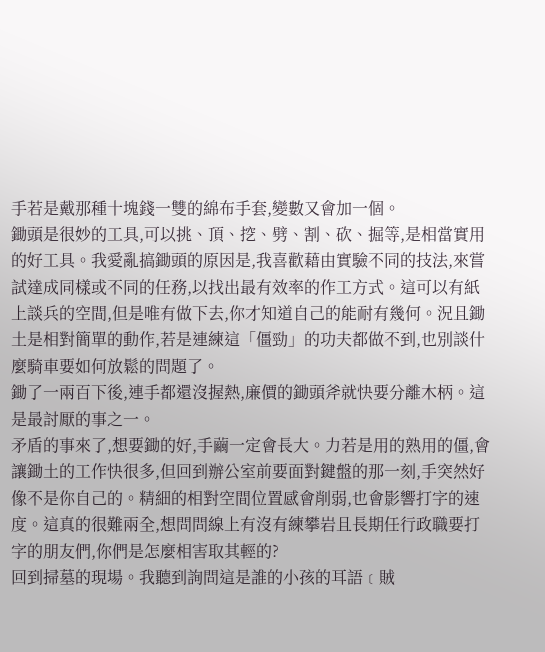手若是戴那種十塊錢一雙的綿布手套,變數又會加一個。
鋤頭是很妙的工具,可以挑、頂、挖、劈、割、砍、掘等,是相當實用的好工具。我愛亂搞鋤頭的原因是,我喜歡藉由實驗不同的技法,來嘗試達成同樣或不同的任務,以找出最有效率的作工方式。這可以有紙上談兵的空間,但是唯有做下去,你才知道自己的能耐有幾何。況且鋤土是相對簡單的動作,若是連練這「僵勁」的功夫都做不到,也別談什麼騎車要如何放鬆的問題了。
鋤了一兩百下後,連手都還沒握熱,廉價的鋤頭斧就快要分離木柄。這是最討厭的事之一。
矛盾的事來了,想要鋤的好,手繭一定會長大。力若是用的熟用的僵,會讓鋤土的工作快很多,但回到辦公室前要面對鍵盤的那一刻,手突然好像不是你自己的。精細的相對空間位置感會削弱,也會影響打字的速度。這真的很難兩全,想問問線上有沒有練攀岩且長期任行政職要打字的朋友們,你們是怎麼相害取其輕的?
回到掃墓的現場。我聽到詢問這是誰的小孩的耳語﹝賊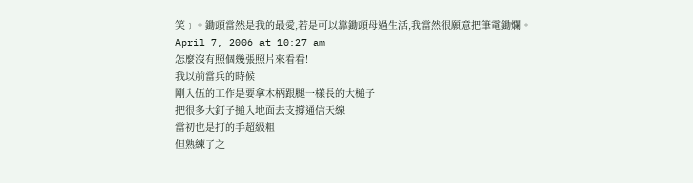笑﹞。鋤頭當然是我的最愛,若是可以靠鋤頭母過生活,我當然很願意把筆電鋤爛。
April 7, 2006 at 10:27 am
怎麼沒有照個幾張照片來看看!
我以前當兵的時候
剛入伍的工作是要拿木柄跟腿一樣長的大槌子
把很多大釘子搥入地面去支撐通信天線
當初也是打的手超級粗
但熟練了之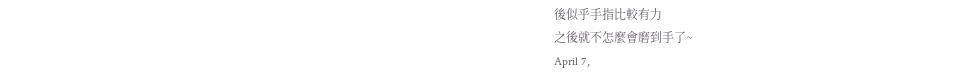後似乎手指比較有力
之後就不怎麼會磨到手了~
April 7,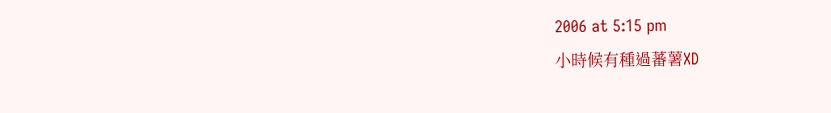2006 at 5:15 pm
小時候有種過蕃薯XD